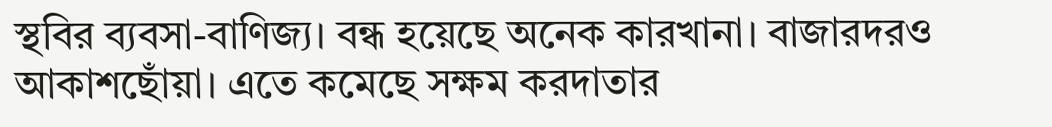স্থবির ব্যবসা-বাণিজ্য। বন্ধ হয়েছে অনেক কারখানা। বাজারদরও আকাশছোঁয়া। এতে কমেছে সক্ষম করদাতার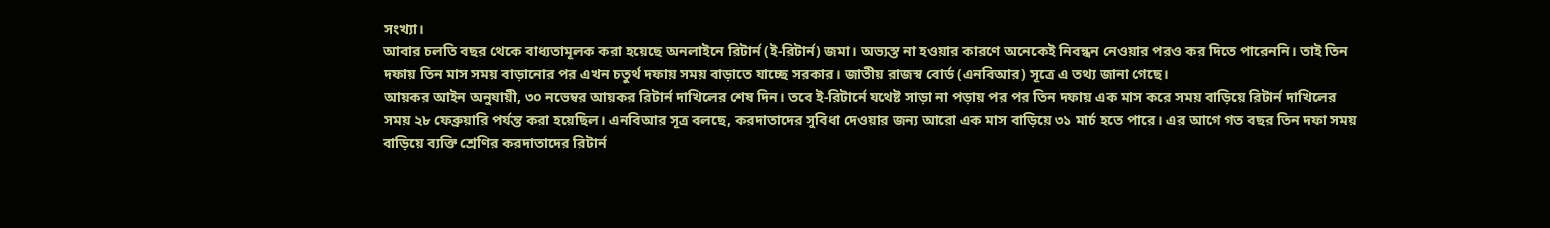সংখ্যা।
আবার চলতি বছর থেকে বাধ্যতামূলক করা হয়েছে অনলাইনে রিটার্ন (ই-রিটার্ন) জমা। অভ্যস্ত না হওয়ার কারণে অনেকেই নিবন্ধন নেওয়ার পরও কর দিতে পারেননি। তাই তিন দফায় তিন মাস সময় বাড়ানোর পর এখন চতুর্থ দফায় সময় বাড়াতে যাচ্ছে সরকার। জাতীয় রাজস্ব বোর্ড (এনবিআর) সূত্রে এ তথ্য জানা গেছে।
আয়কর আইন অনুযায়ী, ৩০ নভেম্বর আয়কর রিটার্ন দাখিলের শেষ দিন। তবে ই-রিটার্নে যথেষ্ট সাড়া না পড়ায় পর পর তিন দফায় এক মাস করে সময় বাড়িয়ে রিটার্ন দাখিলের সময় ২৮ ফেব্রুয়ারি পর্যন্ত করা হয়েছিল। এনবিআর সূত্র বলছে, করদাতাদের সুবিধা দেওয়ার জন্য আরো এক মাস বাড়িয়ে ৩১ মার্চ হতে পারে। এর আগে গত বছর তিন দফা সময় বাড়িয়ে ব্যক্তি শ্রেণির করদাতাদের রিটার্ন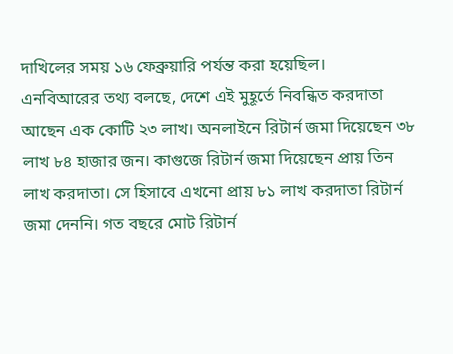দাখিলের সময় ১৬ ফেব্রুয়ারি পর্যন্ত করা হয়েছিল।
এনবিআরের তথ্য বলছে, দেশে এই মুহূর্তে নিবন্ধিত করদাতা আছেন এক কোটি ২৩ লাখ। অনলাইনে রিটার্ন জমা দিয়েছেন ৩৮ লাখ ৮৪ হাজার জন। কাগুজে রিটার্ন জমা দিয়েছেন প্রায় তিন লাখ করদাতা। সে হিসাবে এখনো প্রায় ৮১ লাখ করদাতা রিটার্ন জমা দেননি। গত বছরে মোট রিটার্ন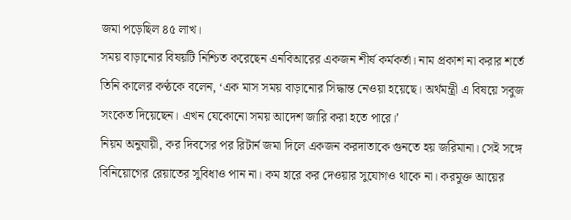জমা পড়েছিল ৪৫ লাখ।
সময় বাড়ানোর বিষয়টি নিশ্চিত করেছেন এনবিআরের একজন শীর্ষ কর্মকর্তা। নাম প্রকাশ না করার শর্তে তিনি কালের কণ্ঠকে বলেন, ‘এক মাস সময় বাড়ানোর সিদ্ধান্ত নেওয়া হয়েছে। অর্থমন্ত্রী এ বিষয়ে সবুজ সংকেত দিয়েছেন। এখন যেকোনো সময় আদেশ জারি করা হতে পারে।’
নিয়ম অনুযায়ী, কর দিবসের পর রিটার্ন জমা দিলে একজন করদাতাকে গুনতে হয় জরিমানা। সেই সঙ্গে বিনিয়োগের রেয়াতের সুবিধাও পান না। কম হারে কর দেওয়ার সুযোগও থাকে না। করমুক্ত আয়ের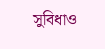সুবিধাও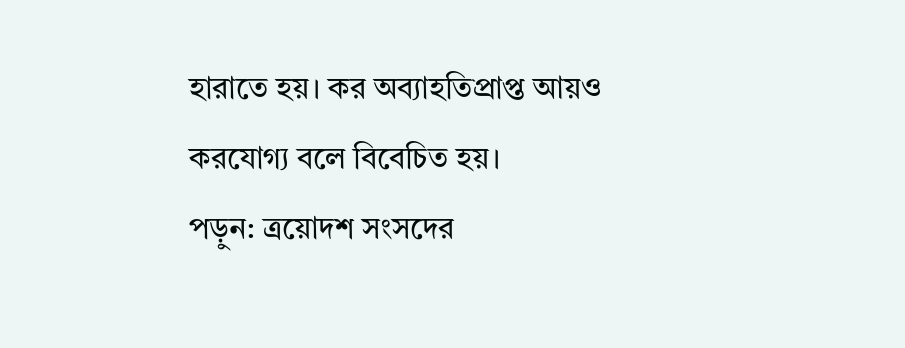হারাতে হয়। কর অব্যাহতিপ্রাপ্ত আয়ও করযোগ্য বলে বিবেচিত হয়।
পড়ুন: ত্রয়োদশ সংসদের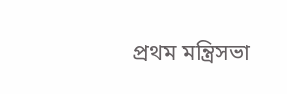প্রথম মন্ত্রিসভা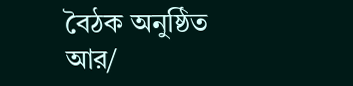বৈঠক অনুষ্ঠিত
আর/